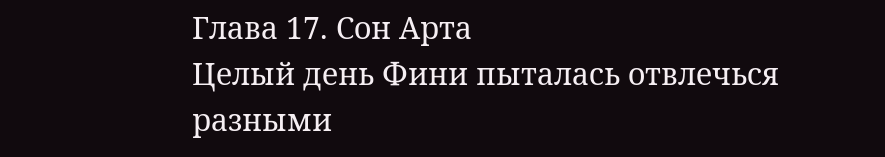Глава 17. Сон Арта
Целый день Фини пыталась отвлечься разными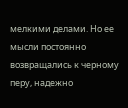мелкими делами. Но ее мысли постоянно возвращались к черному перу, надежно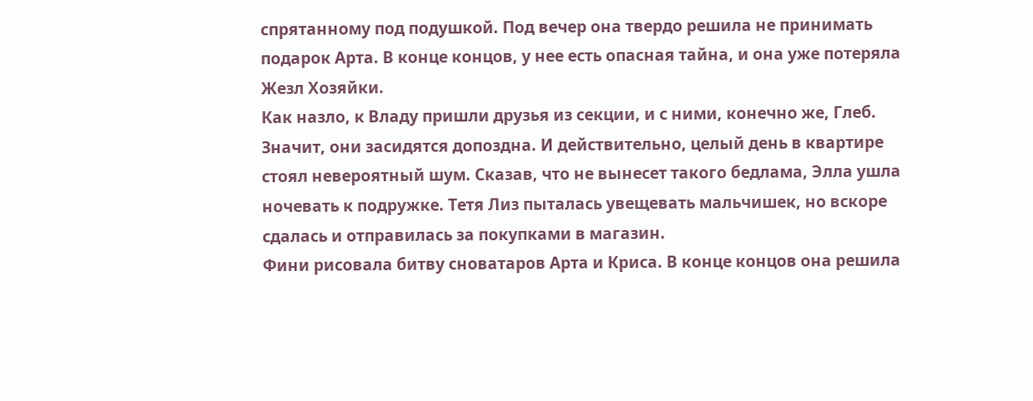спрятанному под подушкой. Под вечер она твердо решила не принимать подарок Арта. В конце концов, у нее есть опасная тайна, и она уже потеряла Жезл Хозяйки.
Как назло, к Владу пришли друзья из секции, и с ними, конечно же, Глеб. Значит, они засидятся допоздна. И действительно, целый день в квартире стоял невероятный шум. Сказав, что не вынесет такого бедлама, Элла ушла ночевать к подружке. Тетя Лиз пыталась увещевать мальчишек, но вскоре сдалась и отправилась за покупками в магазин.
Фини рисовала битву сноватаров Арта и Криса. В конце концов она решила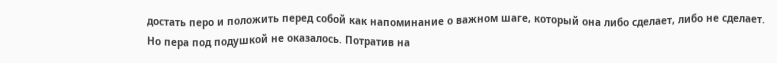достать перо и положить перед собой как напоминание о важном шаге, который она либо сделает, либо не сделает.
Но пера под подушкой не оказалось. Потратив на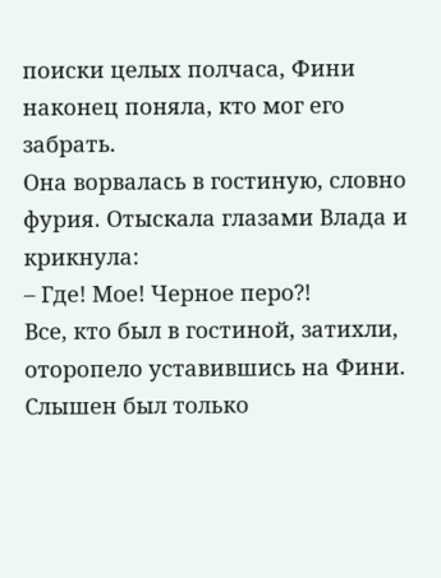поиски целых полчаса, Фини наконец поняла, кто мог его забрать.
Она ворвалась в гостиную, словно фурия. Отыскала глазами Влада и крикнула:
– Где! Мое! Черное перо?!
Все, кто был в гостиной, затихли, оторопело уставившись на Фини. Слышен был только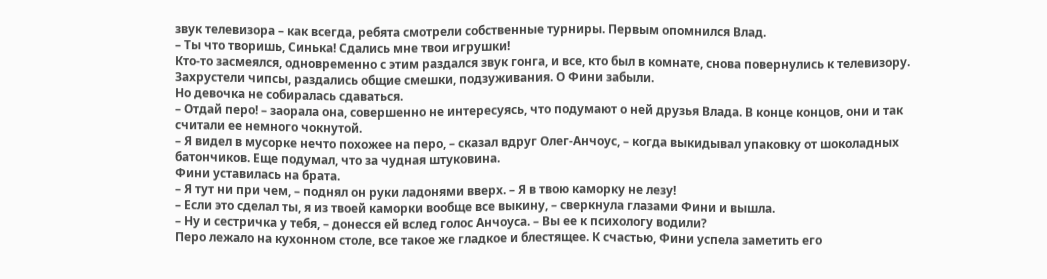звук телевизора – как всегда, ребята смотрели собственные турниры. Первым опомнился Влад.
– Ты что творишь, Синька! Сдались мне твои игрушки!
Кто-то засмеялся, одновременно с этим раздался звук гонга, и все, кто был в комнате, снова повернулись к телевизору. Захрустели чипсы, раздались общие смешки, подзуживания. О Фини забыли.
Но девочка не собиралась сдаваться.
– Отдай перо! – заорала она, совершенно не интересуясь, что подумают о ней друзья Влада. В конце концов, они и так считали ее немного чокнутой.
– Я видел в мусорке нечто похожее на перо, – сказал вдруг Олег-Анчоус, – когда выкидывал упаковку от шоколадных батончиков. Еще подумал, что за чудная штуковина.
Фини уставилась на брата.
– Я тут ни при чем, – поднял он руки ладонями вверх. – Я в твою каморку не лезу!
– Если это сделал ты, я из твоей каморки вообще все выкину, – сверкнула глазами Фини и вышла.
– Ну и сестричка у тебя, – донесся ей вслед голос Анчоуса. – Вы ее к психологу водили?
Перо лежало на кухонном столе, все такое же гладкое и блестящее. К счастью, Фини успела заметить его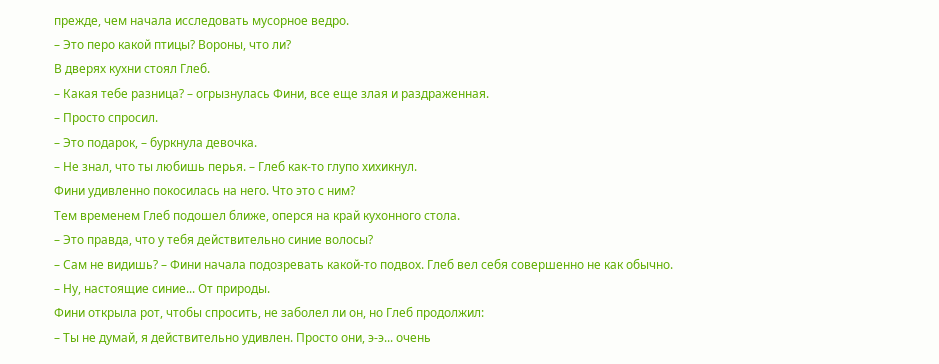прежде, чем начала исследовать мусорное ведро.
– Это перо какой птицы? Вороны, что ли?
В дверях кухни стоял Глеб.
– Какая тебе разница? – огрызнулась Фини, все еще злая и раздраженная.
– Просто спросил.
– Это подарок, – буркнула девочка.
– Не знал, что ты любишь перья. – Глеб как-то глупо хихикнул.
Фини удивленно покосилась на него. Что это с ним?
Тем временем Глеб подошел ближе, оперся на край кухонного стола.
– Это правда, что у тебя действительно синие волосы?
– Сам не видишь? – Фини начала подозревать какой-то подвох. Глеб вел себя совершенно не как обычно.
– Ну, настоящие синие... От природы.
Фини открыла рот, чтобы спросить, не заболел ли он, но Глеб продолжил:
– Ты не думай, я действительно удивлен. Просто они, э-э... очень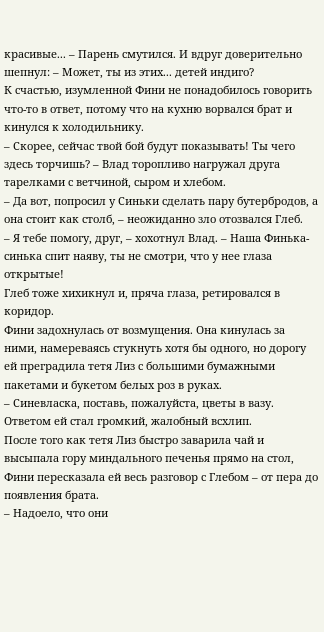красивые... – Парень смутился. И вдруг доверительно шепнул: – Может, ты из этих... детей индиго?
К счастью, изумленной Фини не понадобилось говорить что-то в ответ, потому что на кухню ворвался брат и кинулся к холодильнику.
– Скорее, сейчас твой бой будут показывать! Ты чего здесь торчишь? – Влад торопливо нагружал друга тарелками с ветчиной, сыром и хлебом.
– Да вот, попросил у Синьки сделать пару бутербродов, а она стоит как столб, – неожиданно зло отозвался Глеб.
– Я тебе помогу, друг, – хохотнул Влад. – Наша Финька-синька спит наяву, ты не смотри, что у нее глаза открытые!
Глеб тоже хихикнул и, пряча глаза, ретировался в коридор.
Фини задохнулась от возмущения. Она кинулась за ними, намереваясь стукнуть хотя бы одного, но дорогу ей преградила тетя Лиз с большими бумажными пакетами и букетом белых роз в руках.
– Синевласка, поставь, пожалуйста, цветы в вазу.
Ответом ей стал громкий, жалобный всхлип.
После того как тетя Лиз быстро заварила чай и высыпала гору миндального печенья прямо на стол, Фини пересказала ей весь разговор с Глебом – от пера до появления брата.
– Надоело, что они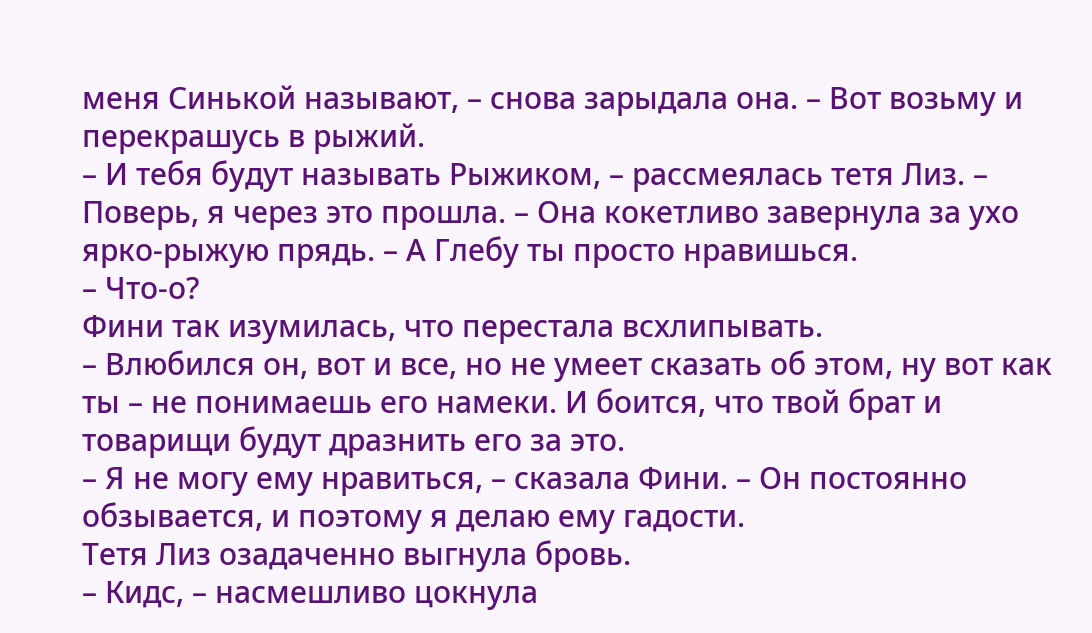меня Синькой называют, – снова зарыдала она. – Вот возьму и перекрашусь в рыжий.
– И тебя будут называть Рыжиком, – рассмеялась тетя Лиз. – Поверь, я через это прошла. – Она кокетливо завернула за ухо ярко-рыжую прядь. – А Глебу ты просто нравишься.
– Что-о?
Фини так изумилась, что перестала всхлипывать.
– Влюбился он, вот и все, но не умеет сказать об этом, ну вот как ты – не понимаешь его намеки. И боится, что твой брат и товарищи будут дразнить его за это.
– Я не могу ему нравиться, – сказала Фини. – Он постоянно обзывается, и поэтому я делаю ему гадости.
Тетя Лиз озадаченно выгнула бровь.
– Кидс, – насмешливо цокнула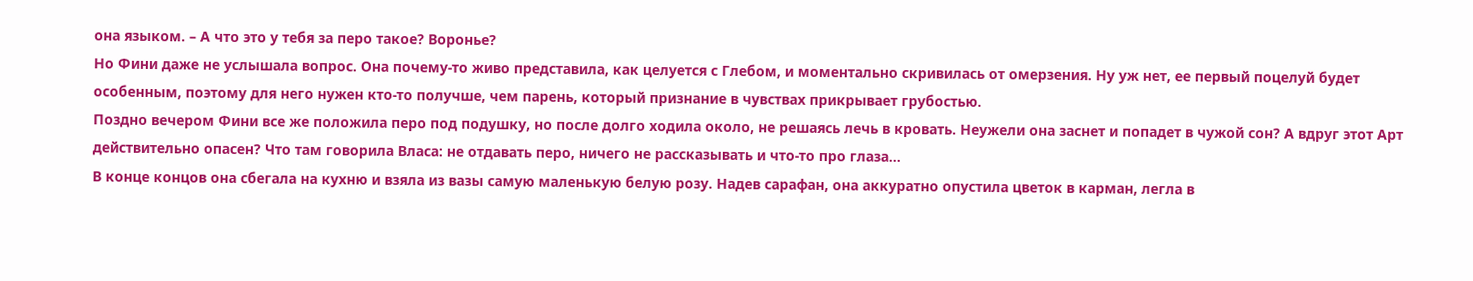она языком. – А что это у тебя за перо такое? Воронье?
Но Фини даже не услышала вопрос. Она почему-то живо представила, как целуется с Глебом, и моментально скривилась от омерзения. Ну уж нет, ее первый поцелуй будет особенным, поэтому для него нужен кто-то получше, чем парень, который признание в чувствах прикрывает грубостью.
Поздно вечером Фини все же положила перо под подушку, но после долго ходила около, не решаясь лечь в кровать. Неужели она заснет и попадет в чужой сон? А вдруг этот Арт действительно опасен? Что там говорила Власа: не отдавать перо, ничего не рассказывать и что-то про глаза...
В конце концов она сбегала на кухню и взяла из вазы самую маленькую белую розу. Надев сарафан, она аккуратно опустила цветок в карман, легла в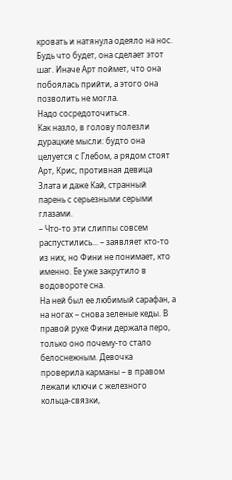кровать и натянула одеяло на нос.
Будь что будет, она сделает этот шаг. Иначе Арт поймет, что она побоялась прийти, а этого она позволить не могла.
Надо сосредоточиться.
Как назло, в голову полезли дурацкие мысли: будто она целуется с Глебом, а рядом стоят Арт, Крис, противная девица Злата и даже Кай, странный парень с серьезными серыми глазами.
– Что-то эти слиппы совсем распустились... – заявляет кто-то из них, но Фини не понимает, кто именно. Ее уже закрутило в водовороте сна.
На ней был ее любимый сарафан, а на ногах – снова зеленые кеды. В правой руке Фини держала перо, только оно почему-то стало белоснежным. Девочка проверила карманы – в правом лежали ключи с железного кольца-связки,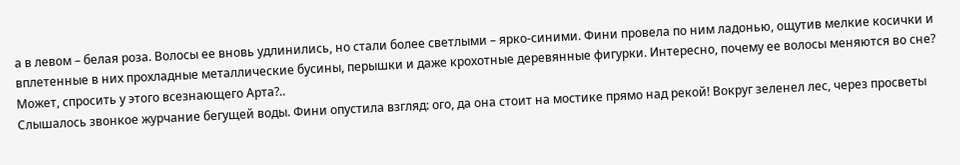а в левом – белая роза. Волосы ее вновь удлинились, но стали более светлыми – ярко-синими. Фини провела по ним ладонью, ощутив мелкие косички и вплетенные в них прохладные металлические бусины, перышки и даже крохотные деревянные фигурки. Интересно, почему ее волосы меняются во сне? Может, спросить у этого всезнающего Арта?..
Слышалось звонкое журчание бегущей воды. Фини опустила взгляд: ого, да она стоит на мостике прямо над рекой! Вокруг зеленел лес, через просветы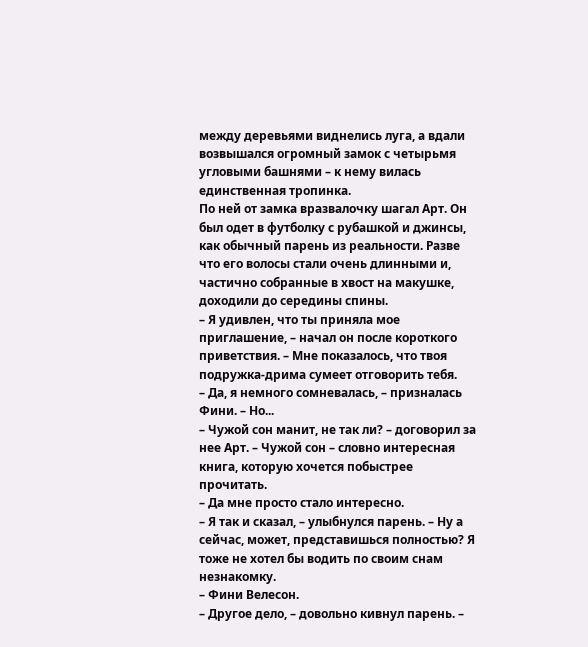между деревьями виднелись луга, а вдали возвышался огромный замок с четырьмя угловыми башнями – к нему вилась единственная тропинка.
По ней от замка вразвалочку шагал Арт. Он был одет в футболку с рубашкой и джинсы, как обычный парень из реальности. Разве что его волосы стали очень длинными и, частично собранные в хвост на макушке, доходили до середины спины.
– Я удивлен, что ты приняла мое приглашение, – начал он после короткого приветствия. – Мне показалось, что твоя подружка-дрима сумеет отговорить тебя.
– Да, я немного сомневалась, – призналась Фини. – Но...
– Чужой сон манит, не так ли? – договорил за нее Арт. – Чужой сон – словно интересная книга, которую хочется побыстрее прочитать.
– Да мне просто стало интересно.
– Я так и сказал, – улыбнулся парень. – Ну а сейчас, может, представишься полностью? Я тоже не хотел бы водить по своим снам незнакомку.
– Фини Велесон.
– Другое дело, – довольно кивнул парень. –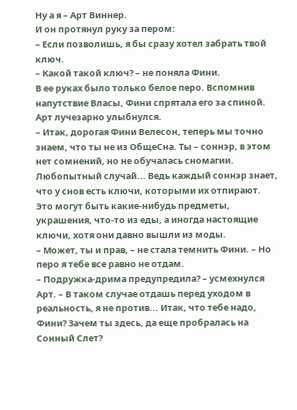Ну а я – Арт Виннер.
И он протянул руку за пером:
– Если позволишь, я бы сразу хотел забрать твой ключ.
– Какой такой ключ? – не поняла Фини.
В ее руках было только белое перо. Вспомнив напутствие Власы, Фини спрятала его за спиной. Арт лучезарно улыбнулся.
– Итак, дорогая Фини Велесон, теперь мы точно знаем, что ты не из ОбщеСна. Ты – соннэр, в этом нет сомнений, но не обучалась сномагии. Любопытный случай... Ведь каждый соннэр знает, что у снов есть ключи, которыми их отпирают. Это могут быть какие-нибудь предметы, украшения, что-то из еды, а иногда настоящие ключи, хотя они давно вышли из моды.
– Может, ты и прав, – не стала темнить Фини. – Но перо я тебе все равно не отдам.
– Подружка-дрима предупредила? – усмехнулся Арт. – В таком случае отдашь перед уходом в реальность, я не против... Итак, что тебе надо, Фини? Зачем ты здесь, да еще пробралась на Сонный Слет?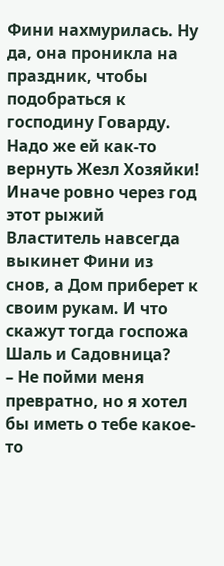Фини нахмурилась. Ну да, она проникла на праздник, чтобы подобраться к господину Говарду. Надо же ей как-то вернуть Жезл Хозяйки! Иначе ровно через год этот рыжий Властитель навсегда выкинет Фини из снов, а Дом приберет к своим рукам. И что скажут тогда госпожа Шаль и Садовница?
– Не пойми меня превратно, но я хотел бы иметь о тебе какое-то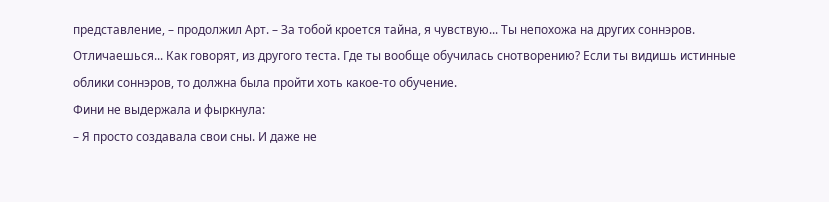представление, – продолжил Арт. – За тобой кроется тайна, я чувствую... Ты непохожа на других соннэров. Отличаешься... Как говорят, из другого теста. Где ты вообще обучилась снотворению? Если ты видишь истинные облики соннэров, то должна была пройти хоть какое-то обучение.
Фини не выдержала и фыркнула:
– Я просто создавала свои сны. И даже не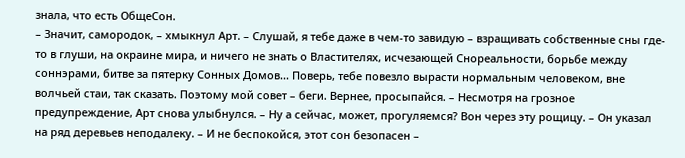знала, что есть ОбщеСон.
– Значит, самородок, – хмыкнул Арт. – Слушай, я тебе даже в чем-то завидую – взращивать собственные сны где-то в глуши, на окраине мира, и ничего не знать о Властителях, исчезающей Снореальности, борьбе между соннэрами, битве за пятерку Сонных Домов... Поверь, тебе повезло вырасти нормальным человеком, вне волчьей стаи, так сказать. Поэтому мой совет – беги. Вернее, просыпайся. – Несмотря на грозное предупреждение, Арт снова улыбнулся. – Ну а сейчас, может, прогуляемся? Вон через эту рощицу. – Он указал на ряд деревьев неподалеку. – И не беспокойся, этот сон безопасен –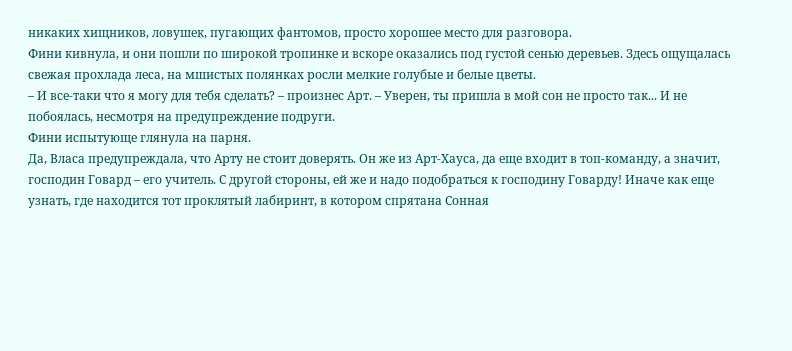никаких хищников, ловушек, пугающих фантомов, просто хорошее место для разговора.
Фини кивнула, и они пошли по широкой тропинке и вскоре оказались под густой сенью деревьев. Здесь ощущалась свежая прохлада леса, на мшистых полянках росли мелкие голубые и белые цветы.
– И все-таки что я могу для тебя сделать? – произнес Арт. – Уверен, ты пришла в мой сон не просто так... И не побоялась, несмотря на предупреждение подруги.
Фини испытующе глянула на парня.
Да, Власа предупреждала, что Арту не стоит доверять. Он же из Арт-Хауса, да еще входит в топ-команду, а значит, господин Говард – его учитель. С другой стороны, ей же и надо подобраться к господину Говарду! Иначе как еще узнать, где находится тот проклятый лабиринт, в котором спрятана Сонная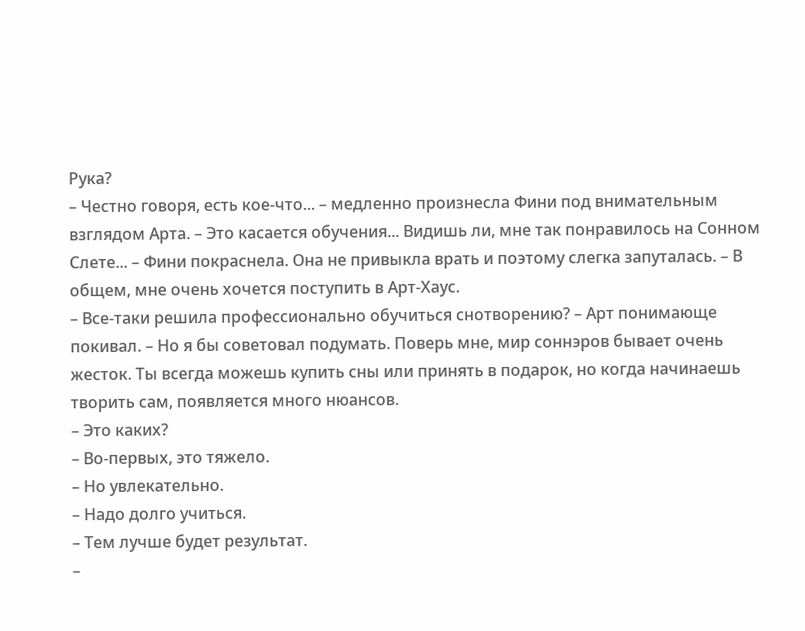Рука?
– Честно говоря, есть кое-что... – медленно произнесла Фини под внимательным взглядом Арта. – Это касается обучения... Видишь ли, мне так понравилось на Сонном Слете... – Фини покраснела. Она не привыкла врать и поэтому слегка запуталась. – В общем, мне очень хочется поступить в Арт-Хаус.
– Все-таки решила профессионально обучиться снотворению? – Арт понимающе покивал. – Но я бы советовал подумать. Поверь мне, мир соннэров бывает очень жесток. Ты всегда можешь купить сны или принять в подарок, но когда начинаешь творить сам, появляется много нюансов.
– Это каких?
– Во-первых, это тяжело.
– Но увлекательно.
– Надо долго учиться.
– Тем лучше будет результат.
–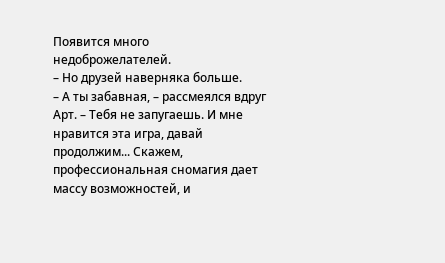Появится много недоброжелателей.
– Но друзей наверняка больше.
– А ты забавная, – рассмеялся вдруг Арт. – Тебя не запугаешь. И мне нравится эта игра, давай продолжим... Скажем, профессиональная сномагия дает массу возможностей, и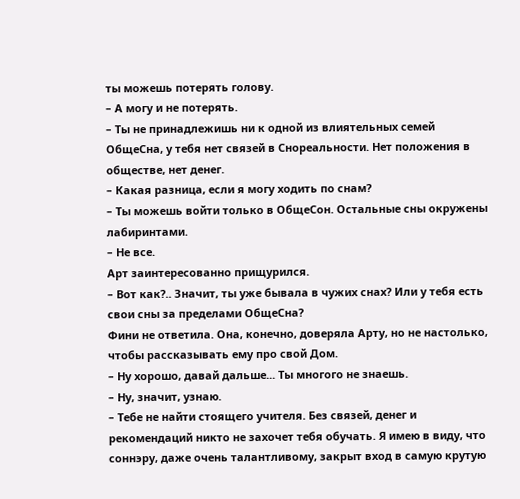ты можешь потерять голову.
– А могу и не потерять.
– Ты не принадлежишь ни к одной из влиятельных семей ОбщеСна, у тебя нет связей в Снореальности. Нет положения в обществе, нет денег.
– Какая разница, если я могу ходить по снам?
– Ты можешь войти только в ОбщеСон. Остальные сны окружены лабиринтами.
– Не все.
Арт заинтересованно прищурился.
– Вот как?.. Значит, ты уже бывала в чужих снах? Или у тебя есть свои сны за пределами ОбщеСна?
Фини не ответила. Она, конечно, доверяла Арту, но не настолько, чтобы рассказывать ему про свой Дом.
– Ну хорошо, давай дальше... Ты многого не знаешь.
– Ну, значит, узнаю.
– Тебе не найти стоящего учителя. Без связей, денег и рекомендаций никто не захочет тебя обучать. Я имею в виду, что соннэру, даже очень талантливому, закрыт вход в самую крутую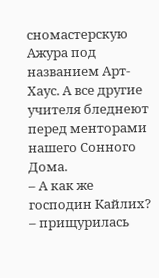сномастерскую Ажура под названием Арт-Хаус. А все другие учителя бледнеют перед менторами нашего Сонного Дома.
– А как же господин Кайлих? – прищурилась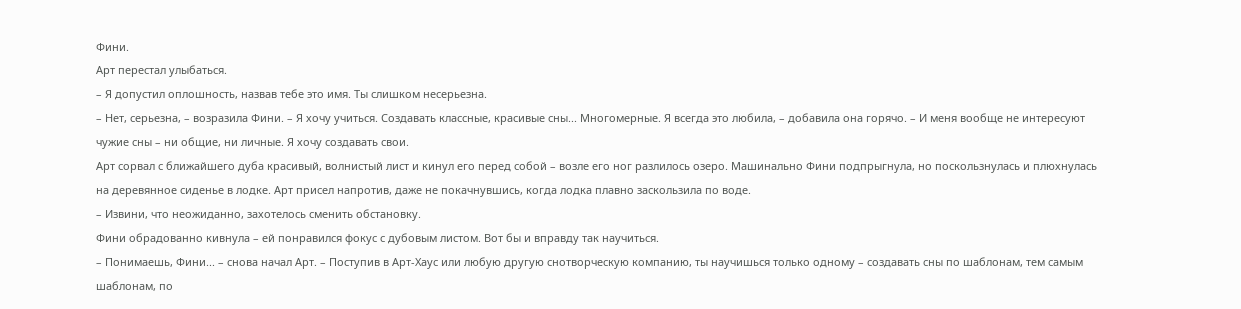Фини.
Арт перестал улыбаться.
– Я допустил оплошность, назвав тебе это имя. Ты слишком несерьезна.
– Нет, серьезна, – возразила Фини. – Я хочу учиться. Создавать классные, красивые сны... Многомерные. Я всегда это любила, – добавила она горячо. – И меня вообще не интересуют чужие сны – ни общие, ни личные. Я хочу создавать свои.
Арт сорвал с ближайшего дуба красивый, волнистый лист и кинул его перед собой – возле его ног разлилось озеро. Машинально Фини подпрыгнула, но поскользнулась и плюхнулась на деревянное сиденье в лодке. Арт присел напротив, даже не покачнувшись, когда лодка плавно заскользила по воде.
– Извини, что неожиданно, захотелось сменить обстановку.
Фини обрадованно кивнула – ей понравился фокус с дубовым листом. Вот бы и вправду так научиться.
– Понимаешь, Фини... – снова начал Арт. – Поступив в Арт-Хаус или любую другую снотворческую компанию, ты научишься только одному – создавать сны по шаблонам, тем самым шаблонам, по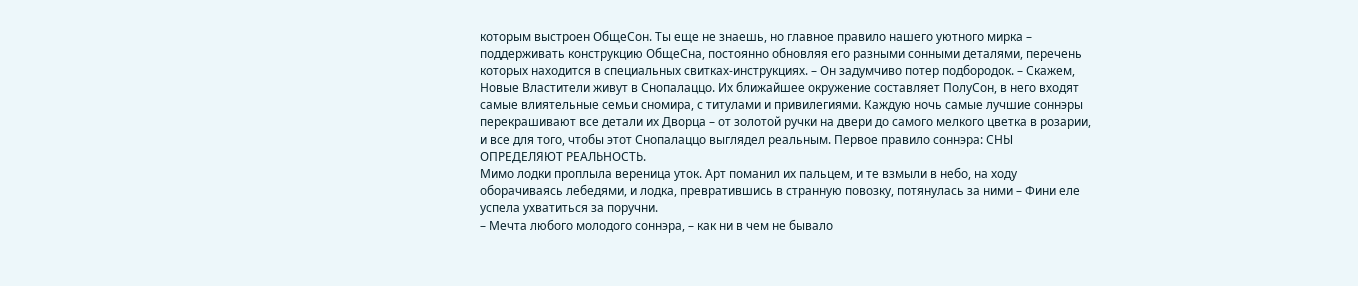которым выстроен ОбщеСон. Ты еще не знаешь, но главное правило нашего уютного мирка – поддерживать конструкцию ОбщеСна, постоянно обновляя его разными сонными деталями, перечень которых находится в специальных свитках-инструкциях. – Он задумчиво потер подбородок. – Скажем, Новые Властители живут в Снопалаццо. Их ближайшее окружение составляет ПолуСон, в него входят самые влиятельные семьи сномира, с титулами и привилегиями. Каждую ночь самые лучшие соннэры перекрашивают все детали их Дворца – от золотой ручки на двери до самого мелкого цветка в розарии, и все для того, чтобы этот Снопалаццо выглядел реальным. Первое правило соннэра: СНЫ ОПРЕДЕЛЯЮТ РЕАЛЬНОСТЬ.
Мимо лодки проплыла вереница уток. Арт поманил их пальцем, и те взмыли в небо, на ходу оборачиваясь лебедями, и лодка, превратившись в странную повозку, потянулась за ними – Фини еле успела ухватиться за поручни.
– Мечта любого молодого соннэра, – как ни в чем не бывало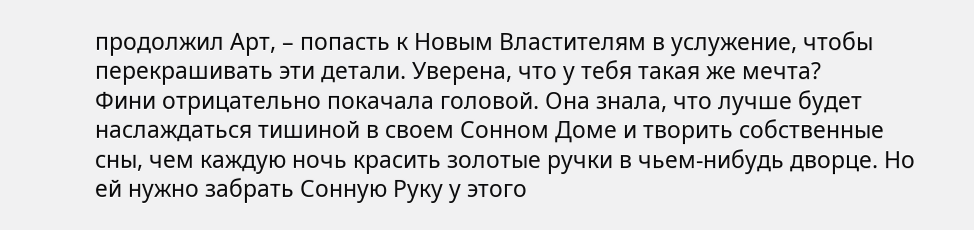продолжил Арт, – попасть к Новым Властителям в услужение, чтобы перекрашивать эти детали. Уверена, что у тебя такая же мечта?
Фини отрицательно покачала головой. Она знала, что лучше будет наслаждаться тишиной в своем Сонном Доме и творить собственные сны, чем каждую ночь красить золотые ручки в чьем-нибудь дворце. Но ей нужно забрать Сонную Руку у этого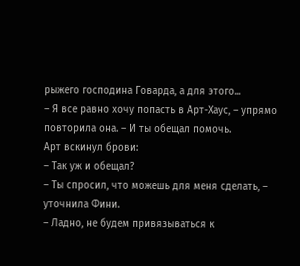рыжего господина Говарда, а для этого...
– Я все равно хочу попасть в Арт-Хаус, – упрямо повторила она. – И ты обещал помочь.
Арт вскинул брови:
– Так уж и обещал?
– Ты спросил, что можешь для меня сделать, – уточнила Фини.
– Ладно, не будем привязываться к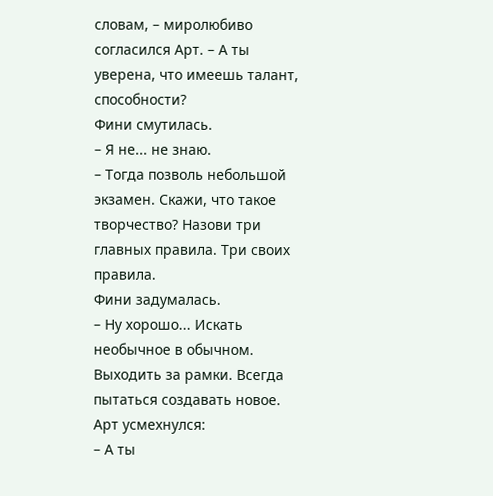словам, – миролюбиво согласился Арт. – А ты уверена, что имеешь талант, способности?
Фини смутилась.
– Я не... не знаю.
– Тогда позволь небольшой экзамен. Скажи, что такое творчество? Назови три главных правила. Три своих правила.
Фини задумалась.
– Ну хорошо... Искать необычное в обычном. Выходить за рамки. Всегда пытаться создавать новое.
Арт усмехнулся:
– А ты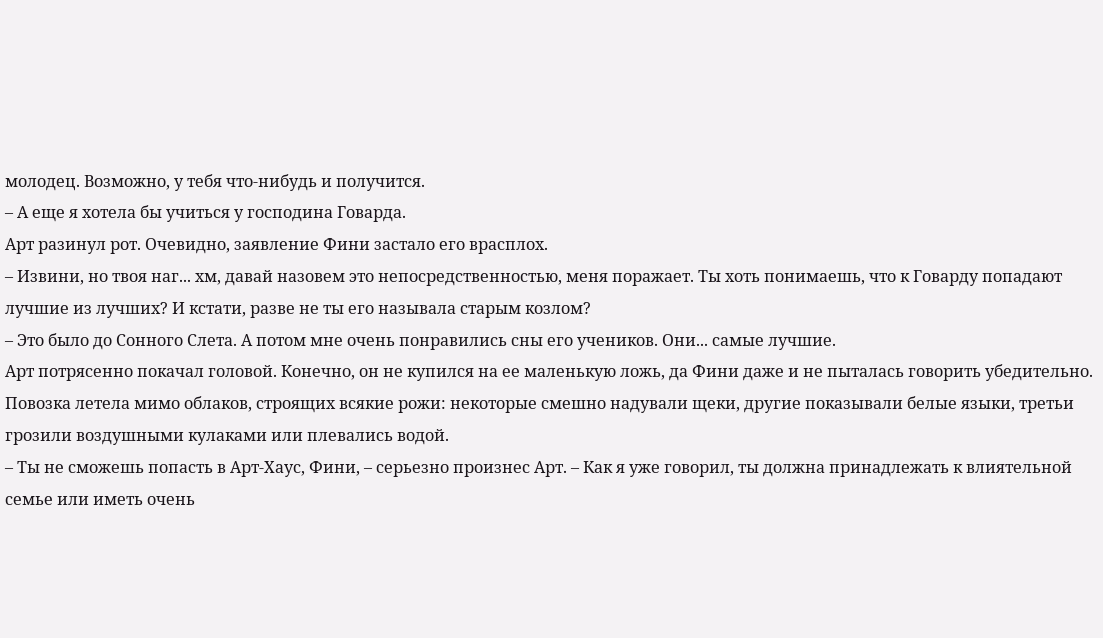молодец. Возможно, у тебя что-нибудь и получится.
– А еще я хотела бы учиться у господина Говарда.
Арт разинул рот. Очевидно, заявление Фини застало его врасплох.
– Извини, но твоя наг... хм, давай назовем это непосредственностью, меня поражает. Ты хоть понимаешь, что к Говарду попадают лучшие из лучших? И кстати, разве не ты его называла старым козлом?
– Это было до Сонного Слета. А потом мне очень понравились сны его учеников. Они... самые лучшие.
Арт потрясенно покачал головой. Конечно, он не купился на ее маленькую ложь, да Фини даже и не пыталась говорить убедительно.
Повозка летела мимо облаков, строящих всякие рожи: некоторые смешно надували щеки, другие показывали белые языки, третьи грозили воздушными кулаками или плевались водой.
– Ты не сможешь попасть в Арт-Хаус, Фини, – серьезно произнес Арт. – Как я уже говорил, ты должна принадлежать к влиятельной семье или иметь очень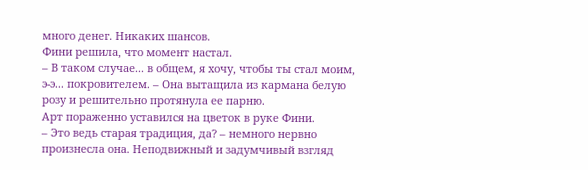много денег. Никаких шансов.
Фини решила, что момент настал.
– В таком случае... в общем, я хочу, чтобы ты стал моим, э-э... покровителем. – Она вытащила из кармана белую розу и решительно протянула ее парню.
Арт пораженно уставился на цветок в руке Фини.
– Это ведь старая традиция, да? – немного нервно произнесла она. Неподвижный и задумчивый взгляд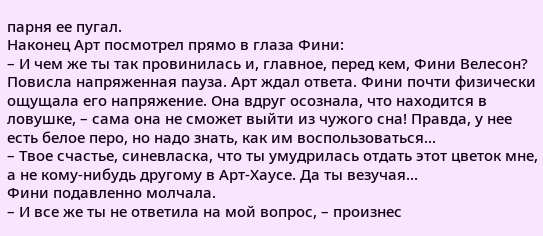парня ее пугал.
Наконец Арт посмотрел прямо в глаза Фини:
– И чем же ты так провинилась и, главное, перед кем, Фини Велесон?
Повисла напряженная пауза. Арт ждал ответа. Фини почти физически ощущала его напряжение. Она вдруг осознала, что находится в ловушке, – сама она не сможет выйти из чужого сна! Правда, у нее есть белое перо, но надо знать, как им воспользоваться...
– Твое счастье, синевласка, что ты умудрилась отдать этот цветок мне, а не кому-нибудь другому в Арт-Хаусе. Да ты везучая...
Фини подавленно молчала.
– И все же ты не ответила на мой вопрос, – произнес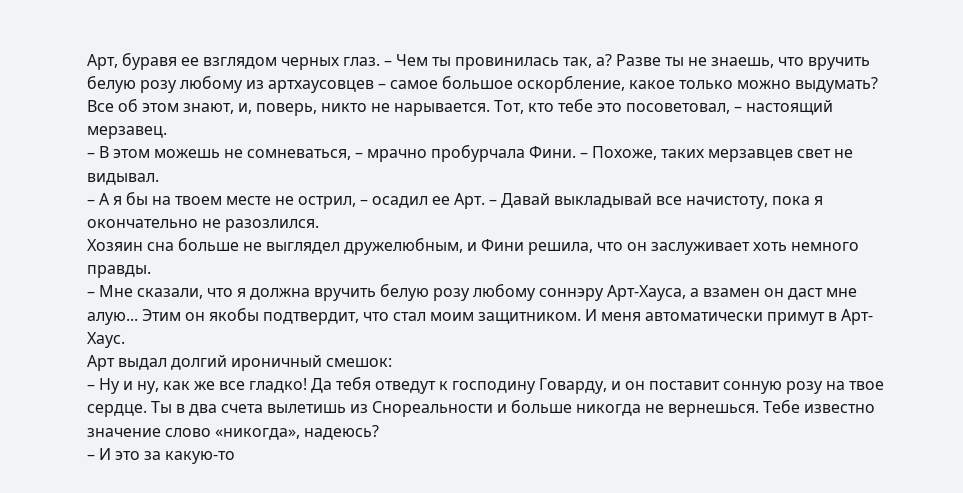Арт, буравя ее взглядом черных глаз. – Чем ты провинилась так, а? Разве ты не знаешь, что вручить белую розу любому из артхаусовцев – самое большое оскорбление, какое только можно выдумать? Все об этом знают, и, поверь, никто не нарывается. Тот, кто тебе это посоветовал, – настоящий мерзавец.
– В этом можешь не сомневаться, – мрачно пробурчала Фини. – Похоже, таких мерзавцев свет не видывал.
– А я бы на твоем месте не острил, – осадил ее Арт. – Давай выкладывай все начистоту, пока я окончательно не разозлился.
Хозяин сна больше не выглядел дружелюбным, и Фини решила, что он заслуживает хоть немного правды.
– Мне сказали, что я должна вручить белую розу любому соннэру Арт-Хауса, а взамен он даст мне алую... Этим он якобы подтвердит, что стал моим защитником. И меня автоматически примут в Арт-Хаус.
Арт выдал долгий ироничный смешок:
– Ну и ну, как же все гладко! Да тебя отведут к господину Говарду, и он поставит сонную розу на твое сердце. Ты в два счета вылетишь из Снореальности и больше никогда не вернешься. Тебе известно значение слово «никогда», надеюсь?
– И это за какую-то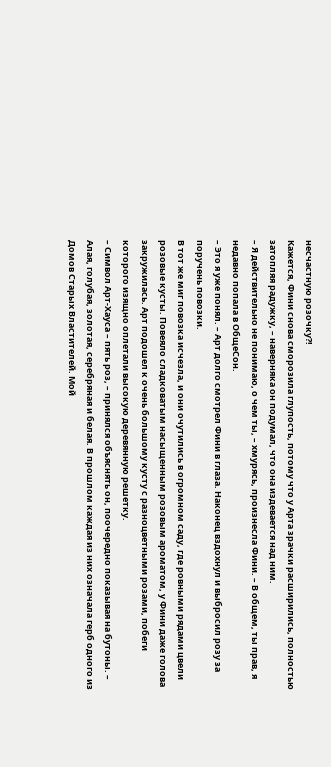несчастную розочку?!
Кажется, Фини снова сморозила глупость, потому что у Арта зрачки расширились, полностью затопляя радужку, – наверняка он подумал, что она издевается над ним.
– Я действительно не понимаю, о чем ты, – хмурясь, произнесла Фини. – В общем, ты прав, я недавно попала в ОбщеСон.
– Это я уже понял. – Арт долго смотрел Фини в глаза. Наконец вздохнул и выбросил розу за поручень повозки.
В тот же миг повозка исчезла, и они очутились в огромном саду, где ровными рядами цвели розовые кусты. Повеяло сладковатым насыщенным розовым ароматом, у Фини даже голова закружилась. Арт подошел к очень большому кусту с разноцветными розами, побеги которого изящно оплетали высокую деревянную решетку.
– Символ Арт-Хауса – пять роз, – принялся объяснять он, поочередно показывая на бутоны. – Алая, голубая, золотая, серебряная и белая. В прошлом каждая из них означала герб одного из Домов Старых Властителей. Мой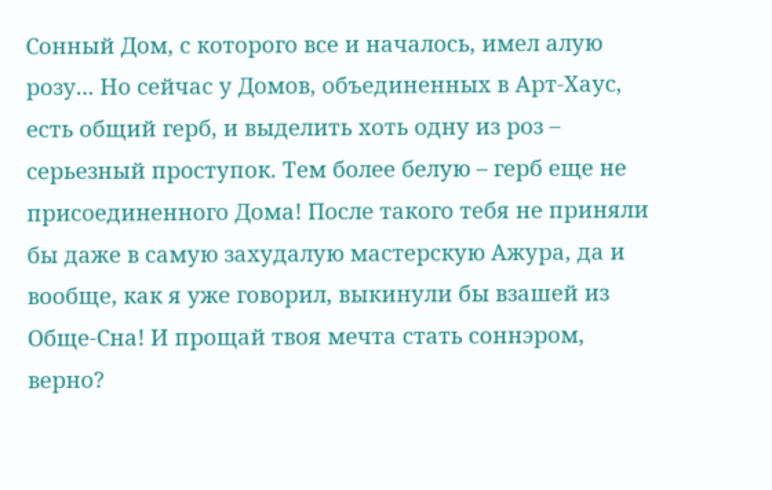Сонный Дом, с которого все и началось, имел алую розу... Но сейчас у Домов, объединенных в Арт-Хаус, есть общий герб, и выделить хоть одну из роз – серьезный проступок. Тем более белую – герб еще не присоединенного Дома! После такого тебя не приняли бы даже в самую захудалую мастерскую Ажура, да и вообще, как я уже говорил, выкинули бы взашей из Обще-Сна! И прощай твоя мечта стать соннэром, верно?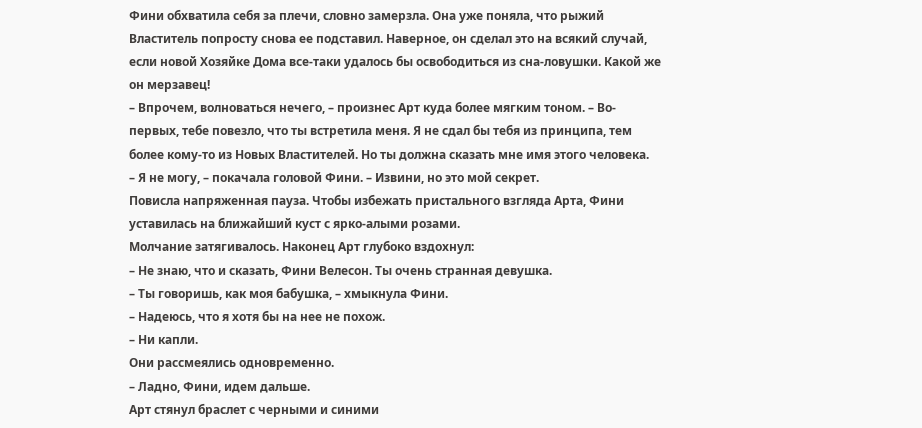Фини обхватила себя за плечи, словно замерзла. Она уже поняла, что рыжий Властитель попросту снова ее подставил. Наверное, он сделал это на всякий случай, если новой Хозяйке Дома все-таки удалось бы освободиться из сна-ловушки. Какой же он мерзавец!
– Впрочем, волноваться нечего, – произнес Арт куда более мягким тоном. – Во-первых, тебе повезло, что ты встретила меня. Я не сдал бы тебя из принципа, тем более кому-то из Новых Властителей. Но ты должна сказать мне имя этого человека.
– Я не могу, – покачала головой Фини. – Извини, но это мой секрет.
Повисла напряженная пауза. Чтобы избежать пристального взгляда Арта, Фини уставилась на ближайший куст с ярко-алыми розами.
Молчание затягивалось. Наконец Арт глубоко вздохнул:
– Не знаю, что и сказать, Фини Велесон. Ты очень странная девушка.
– Ты говоришь, как моя бабушка, – хмыкнула Фини.
– Надеюсь, что я хотя бы на нее не похож.
– Ни капли.
Они рассмеялись одновременно.
– Ладно, Фини, идем дальше.
Арт стянул браслет с черными и синими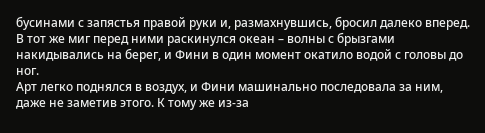бусинами с запястья правой руки и, размахнувшись, бросил далеко вперед. В тот же миг перед ними раскинулся океан – волны с брызгами накидывались на берег, и Фини в один момент окатило водой с головы до ног.
Арт легко поднялся в воздух, и Фини машинально последовала за ним, даже не заметив этого. К тому же из-за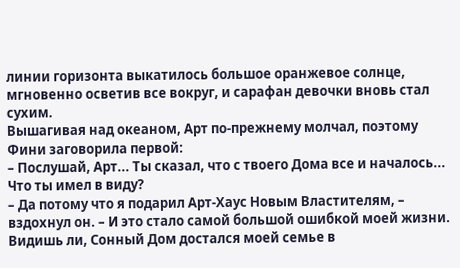линии горизонта выкатилось большое оранжевое солнце, мгновенно осветив все вокруг, и сарафан девочки вновь стал сухим.
Вышагивая над океаном, Арт по-прежнему молчал, поэтому Фини заговорила первой:
– Послушай, Арт... Ты сказал, что с твоего Дома все и началось... Что ты имел в виду?
– Да потому что я подарил Арт-Хаус Новым Властителям, – вздохнул он. – И это стало самой большой ошибкой моей жизни. Видишь ли, Сонный Дом достался моей семье в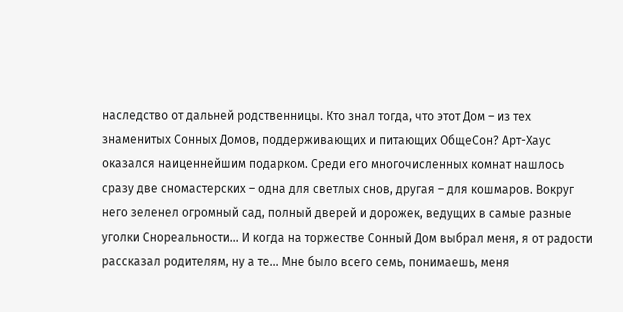наследство от дальней родственницы. Кто знал тогда, что этот Дом – из тех знаменитых Сонных Домов, поддерживающих и питающих ОбщеСон? Арт-Хаус оказался наиценнейшим подарком. Среди его многочисленных комнат нашлось сразу две сномастерских – одна для светлых снов, другая – для кошмаров. Вокруг него зеленел огромный сад, полный дверей и дорожек, ведущих в самые разные уголки Снореальности... И когда на торжестве Сонный Дом выбрал меня, я от радости рассказал родителям, ну а те... Мне было всего семь, понимаешь, меня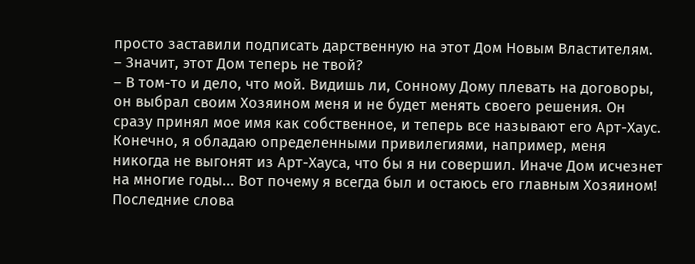просто заставили подписать дарственную на этот Дом Новым Властителям.
– Значит, этот Дом теперь не твой?
– В том-то и дело, что мой. Видишь ли, Сонному Дому плевать на договоры, он выбрал своим Хозяином меня и не будет менять своего решения. Он сразу принял мое имя как собственное, и теперь все называют его Арт-Хаус. Конечно, я обладаю определенными привилегиями, например, меня никогда не выгонят из Арт-Хауса, что бы я ни совершил. Иначе Дом исчезнет на многие годы... Вот почему я всегда был и остаюсь его главным Хозяином!
Последние слова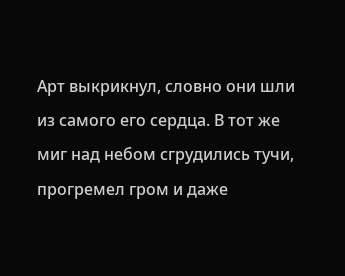Арт выкрикнул, словно они шли из самого его сердца. В тот же миг над небом сгрудились тучи, прогремел гром и даже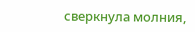сверкнула молния,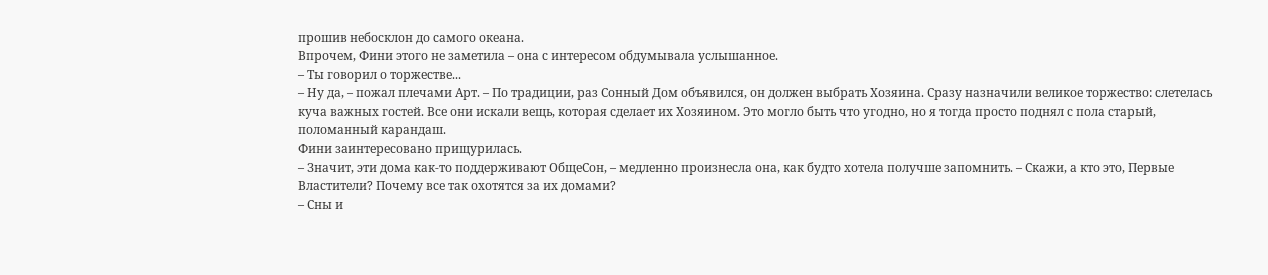прошив небосклон до самого океана.
Впрочем, Фини этого не заметила – она с интересом обдумывала услышанное.
– Ты говорил о торжестве...
– Ну да, – пожал плечами Арт. – По традиции, раз Сонный Дом объявился, он должен выбрать Хозяина. Сразу назначили великое торжество: слетелась куча важных гостей. Все они искали вещь, которая сделает их Хозяином. Это могло быть что угодно, но я тогда просто поднял с пола старый, поломанный карандаш.
Фини заинтересовано прищурилась.
– Значит, эти дома как-то поддерживают ОбщеСон, – медленно произнесла она, как будто хотела получше запомнить. – Скажи, а кто это, Первые Властители? Почему все так охотятся за их домами?
– Сны и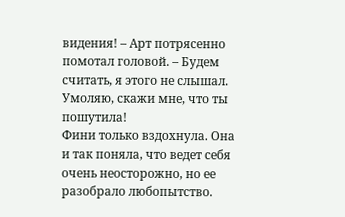видения! – Арт потрясенно помотал головой. – Будем считать, я этого не слышал. Умоляю, скажи мне, что ты пошутила!
Фини только вздохнула. Она и так поняла, что ведет себя очень неосторожно, но ее разобрало любопытство.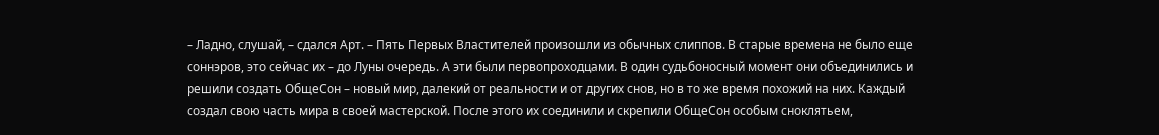– Ладно, слушай, – сдался Арт. – Пять Первых Властителей произошли из обычных слиппов. В старые времена не было еще соннэров, это сейчас их – до Луны очередь. А эти были первопроходцами. В один судьбоносный момент они объединились и решили создать ОбщеСон – новый мир, далекий от реальности и от других снов, но в то же время похожий на них. Каждый создал свою часть мира в своей мастерской. После этого их соединили и скрепили ОбщеСон особым сноклятьем,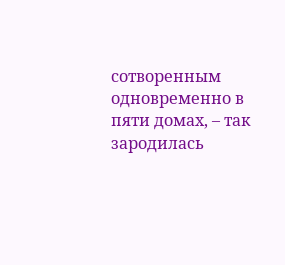сотворенным одновременно в пяти домах, – так зародилась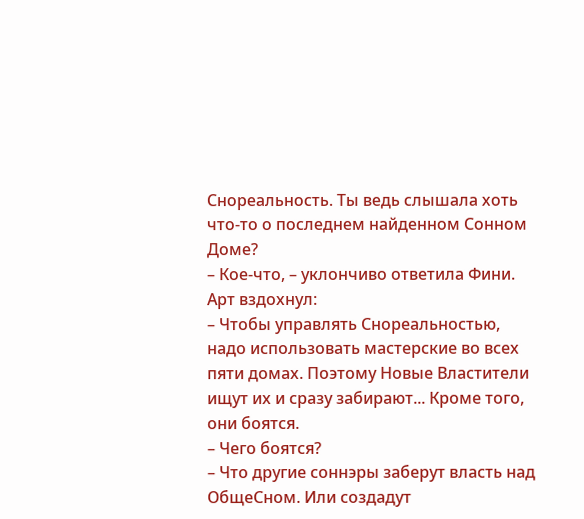Снореальность. Ты ведь слышала хоть что-то о последнем найденном Сонном Доме?
– Кое-что, – уклончиво ответила Фини.
Арт вздохнул:
– Чтобы управлять Снореальностью, надо использовать мастерские во всех пяти домах. Поэтому Новые Властители ищут их и сразу забирают... Кроме того, они боятся.
– Чего боятся?
– Что другие соннэры заберут власть над ОбщеСном. Или создадут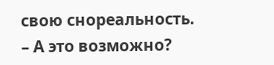свою снореальность.
– А это возможно?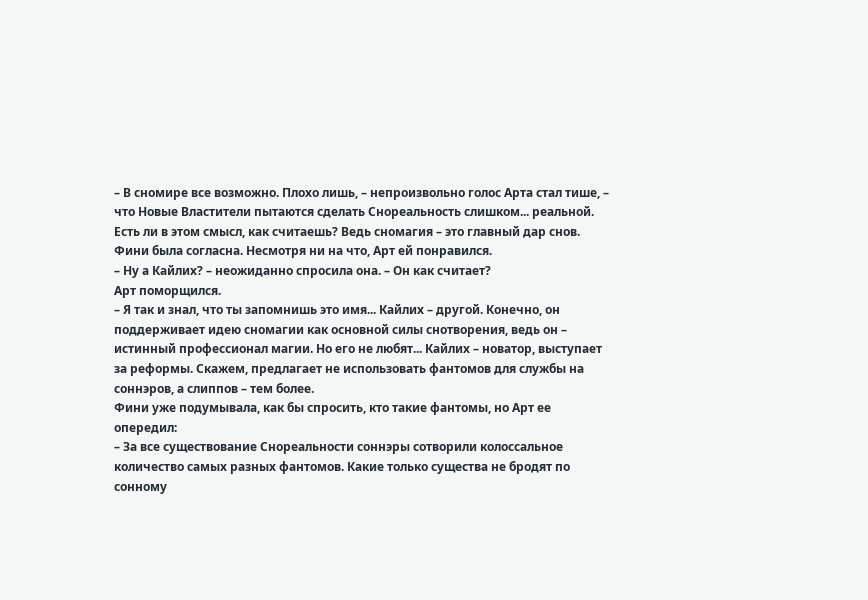– В сномире все возможно. Плохо лишь, – непроизвольно голос Арта стал тише, – что Новые Властители пытаются сделать Снореальность слишком... реальной. Есть ли в этом смысл, как считаешь? Ведь сномагия – это главный дар снов.
Фини была согласна. Несмотря ни на что, Арт ей понравился.
– Ну а Кайлих? – неожиданно спросила она. – Он как считает?
Арт поморщился.
– Я так и знал, что ты запомнишь это имя... Кайлих – другой. Конечно, он поддерживает идею сномагии как основной силы снотворения, ведь он – истинный профессионал магии. Но его не любят... Кайлих – новатор, выступает за реформы. Скажем, предлагает не использовать фантомов для службы на соннэров, а слиппов – тем более.
Фини уже подумывала, как бы спросить, кто такие фантомы, но Арт ее опередил:
– За все существование Снореальности соннэры сотворили колоссальное количество самых разных фантомов. Какие только существа не бродят по сонному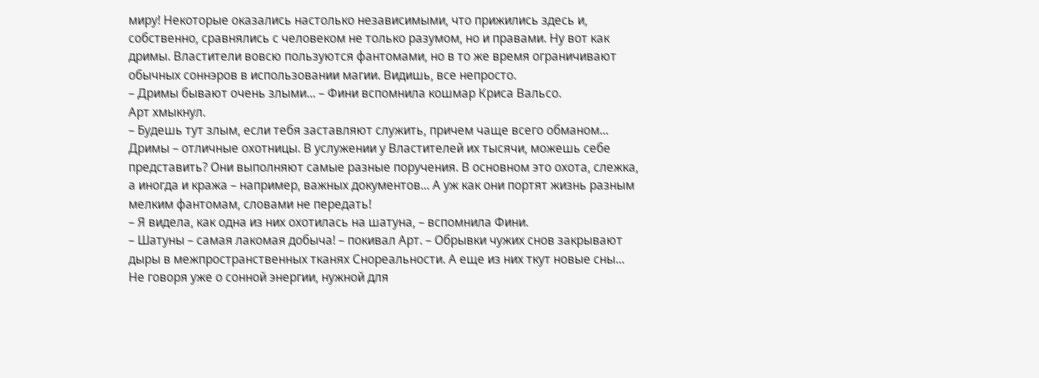миру! Некоторые оказались настолько независимыми, что прижились здесь и, собственно, сравнялись с человеком не только разумом, но и правами. Ну вот как дримы. Властители вовсю пользуются фантомами, но в то же время ограничивают обычных соннэров в использовании магии. Видишь, все непросто.
– Дримы бывают очень злыми... – Фини вспомнила кошмар Криса Вальсо.
Арт хмыкнул.
– Будешь тут злым, если тебя заставляют служить, причем чаще всего обманом... Дримы – отличные охотницы. В услужении у Властителей их тысячи, можешь себе представить? Они выполняют самые разные поручения. В основном это охота, слежка, а иногда и кража – например, важных документов... А уж как они портят жизнь разным мелким фантомам, словами не передать!
– Я видела, как одна из них охотилась на шатуна, – вспомнила Фини.
– Шатуны – самая лакомая добыча! – покивал Арт. – Обрывки чужих снов закрывают дыры в межпространственных тканях Снореальности. А еще из них ткут новые сны... Не говоря уже о сонной энергии, нужной для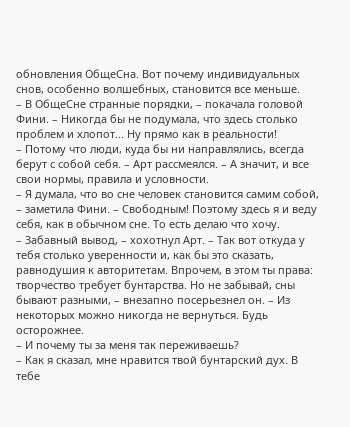обновления ОбщеСна. Вот почему индивидуальных снов, особенно волшебных, становится все меньше.
– В ОбщеСне странные порядки, – покачала головой Фини. – Никогда бы не подумала, что здесь столько проблем и хлопот... Ну прямо как в реальности!
– Потому что люди, куда бы ни направлялись, всегда берут с собой себя. – Арт рассмеялся. – А значит, и все свои нормы, правила и условности.
– Я думала, что во сне человек становится самим собой, – заметила Фини. – Свободным! Поэтому здесь я и веду себя, как в обычном сне. То есть делаю что хочу.
– Забавный вывод, – хохотнул Арт. – Так вот откуда у тебя столько уверенности и, как бы это сказать, равнодушия к авторитетам. Впрочем, в этом ты права: творчество требует бунтарства. Но не забывай, сны бывают разными, – внезапно посерьезнел он. – Из некоторых можно никогда не вернуться. Будь осторожнее.
– И почему ты за меня так переживаешь?
– Как я сказал, мне нравится твой бунтарский дух. В тебе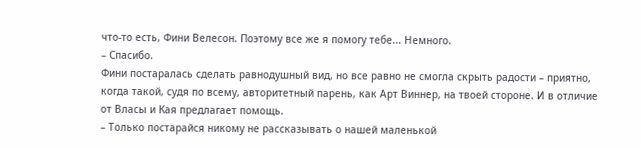что-то есть, Фини Велесон. Поэтому все же я помогу тебе... Немного.
– Спасибо.
Фини постаралась сделать равнодушный вид, но все равно не смогла скрыть радости – приятно, когда такой, судя по всему, авторитетный парень, как Арт Виннер, на твоей стороне. И в отличие от Власы и Кая предлагает помощь.
– Только постарайся никому не рассказывать о нашей маленькой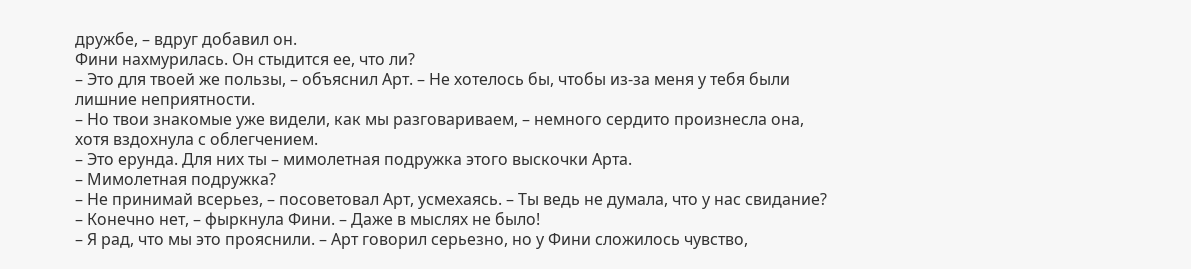дружбе, – вдруг добавил он.
Фини нахмурилась. Он стыдится ее, что ли?
– Это для твоей же пользы, – объяснил Арт. – Не хотелось бы, чтобы из-за меня у тебя были лишние неприятности.
– Но твои знакомые уже видели, как мы разговариваем, – немного сердито произнесла она, хотя вздохнула с облегчением.
– Это ерунда. Для них ты – мимолетная подружка этого выскочки Арта.
– Мимолетная подружка?
– Не принимай всерьез, – посоветовал Арт, усмехаясь. – Ты ведь не думала, что у нас свидание?
– Конечно нет, – фыркнула Фини. – Даже в мыслях не было!
– Я рад, что мы это прояснили. – Арт говорил серьезно, но у Фини сложилось чувство,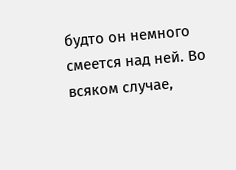будто он немного смеется над ней. Во всяком случае,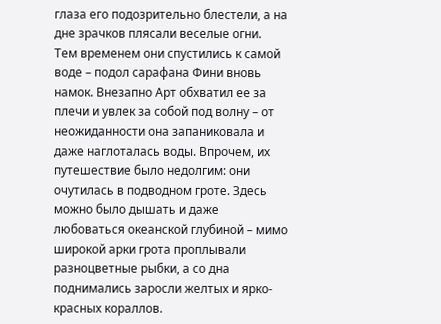глаза его подозрительно блестели, а на дне зрачков плясали веселые огни.
Тем временем они спустились к самой воде – подол сарафана Фини вновь намок. Внезапно Арт обхватил ее за плечи и увлек за собой под волну – от неожиданности она запаниковала и даже наглоталась воды. Впрочем, их путешествие было недолгим: они очутилась в подводном гроте. Здесь можно было дышать и даже любоваться океанской глубиной – мимо широкой арки грота проплывали разноцветные рыбки, а со дна поднимались заросли желтых и ярко-красных кораллов.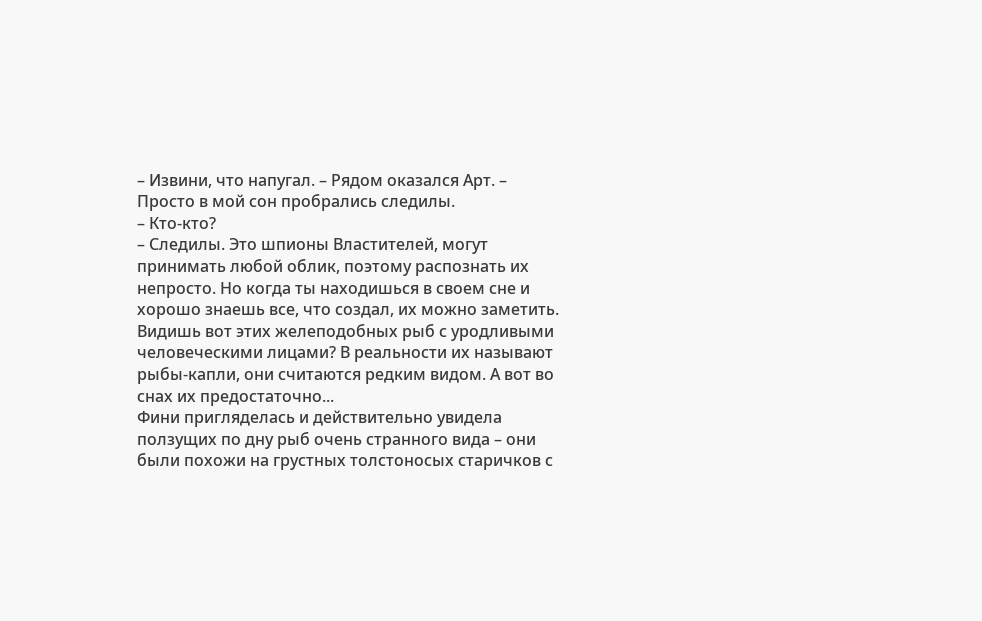– Извини, что напугал. – Рядом оказался Арт. – Просто в мой сон пробрались следилы.
– Кто-кто?
– Следилы. Это шпионы Властителей, могут принимать любой облик, поэтому распознать их непросто. Но когда ты находишься в своем сне и хорошо знаешь все, что создал, их можно заметить. Видишь вот этих желеподобных рыб с уродливыми человеческими лицами? В реальности их называют рыбы-капли, они считаются редким видом. А вот во снах их предостаточно...
Фини пригляделась и действительно увидела ползущих по дну рыб очень странного вида – они были похожи на грустных толстоносых старичков с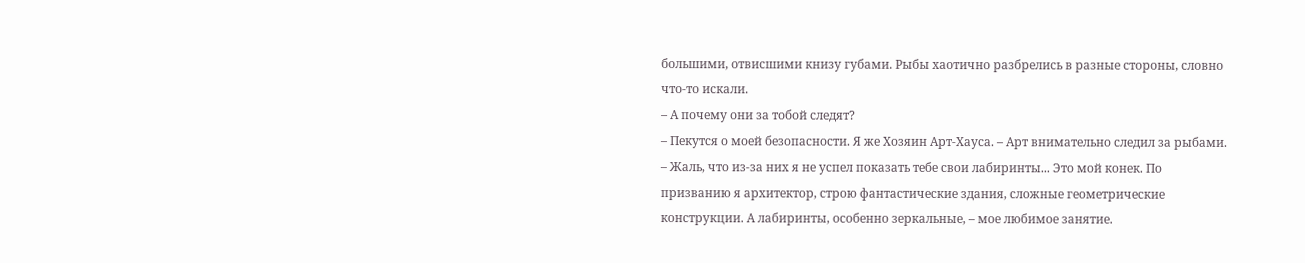большими, отвисшими книзу губами. Рыбы хаотично разбрелись в разные стороны, словно что-то искали.
– А почему они за тобой следят?
– Пекутся о моей безопасности. Я же Хозяин Арт-Хауса. – Арт внимательно следил за рыбами. – Жаль, что из-за них я не успел показать тебе свои лабиринты... Это мой конек. По призванию я архитектор, строю фантастические здания, сложные геометрические конструкции. А лабиринты, особенно зеркальные, – мое любимое занятие.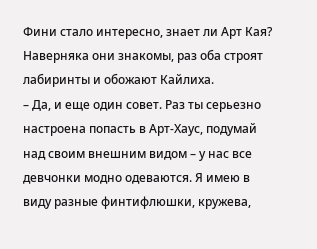Фини стало интересно, знает ли Арт Кая? Наверняка они знакомы, раз оба строят лабиринты и обожают Кайлиха.
– Да, и еще один совет. Раз ты серьезно настроена попасть в Арт-Хаус, подумай над своим внешним видом – у нас все девчонки модно одеваются. Я имею в виду разные финтифлюшки, кружева,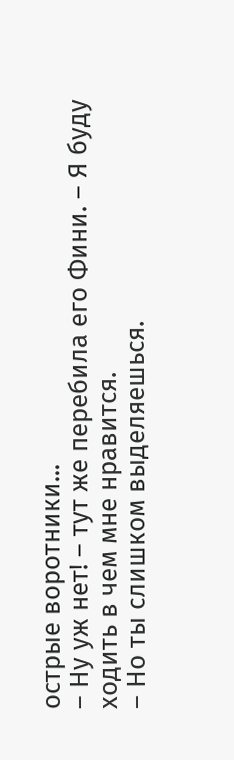острые воротники...
– Ну уж нет! – тут же перебила его Фини. – Я буду ходить в чем мне нравится.
– Но ты слишком выделяешься.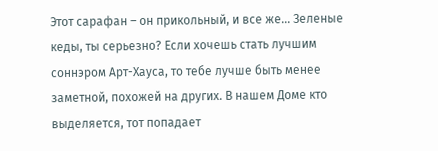Этот сарафан – он прикольный, и все же... Зеленые кеды, ты серьезно? Если хочешь стать лучшим соннэром Арт-Хауса, то тебе лучше быть менее заметной, похожей на других. В нашем Доме кто выделяется, тот попадает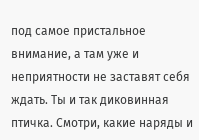под самое пристальное внимание, а там уже и неприятности не заставят себя ждать. Ты и так диковинная птичка. Смотри, какие наряды и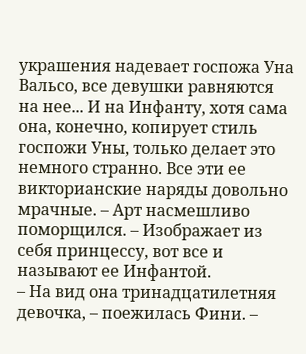украшения надевает госпожа Уна Вальсо, все девушки равняются на нее... И на Инфанту, хотя сама она, конечно, копирует стиль госпожи Уны, только делает это немного странно. Все эти ее викторианские наряды довольно мрачные. – Арт насмешливо поморщился. – Изображает из себя принцессу, вот все и называют ее Инфантой.
– На вид она тринадцатилетняя девочка, – поежилась Фини. –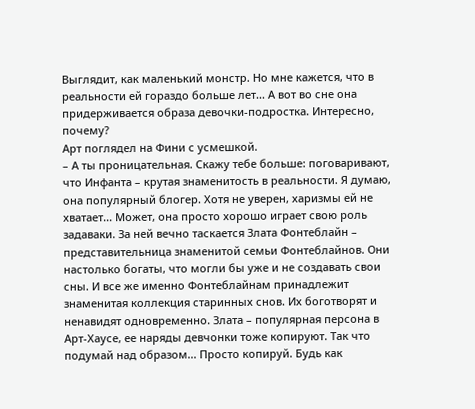Выглядит, как маленький монстр. Но мне кажется, что в реальности ей гораздо больше лет... А вот во сне она придерживается образа девочки-подростка. Интересно, почему?
Арт поглядел на Фини с усмешкой.
– А ты проницательная. Скажу тебе больше: поговаривают, что Инфанта – крутая знаменитость в реальности. Я думаю, она популярный блогер. Хотя не уверен, харизмы ей не хватает... Может, она просто хорошо играет свою роль задаваки. За ней вечно таскается Злата Фонтеблайн – представительница знаменитой семьи Фонтеблайнов. Они настолько богаты, что могли бы уже и не создавать свои сны. И все же именно Фонтеблайнам принадлежит знаменитая коллекция старинных снов. Их боготворят и ненавидят одновременно. Злата – популярная персона в Арт-Хаусе, ее наряды девчонки тоже копируют. Так что подумай над образом... Просто копируй. Будь как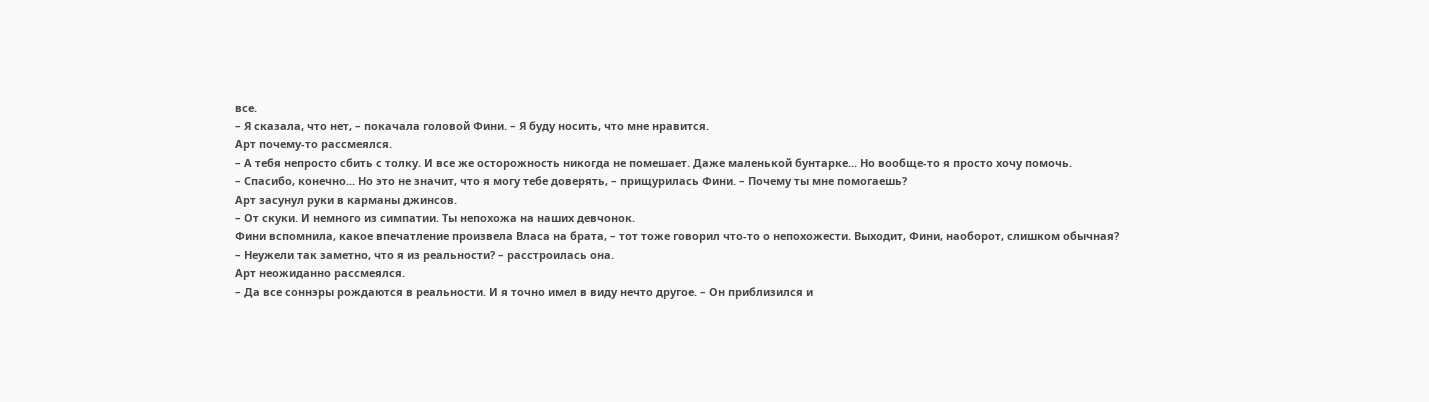все.
– Я сказала, что нет, – покачала головой Фини. – Я буду носить, что мне нравится.
Арт почему-то рассмеялся.
– А тебя непросто сбить с толку. И все же осторожность никогда не помешает. Даже маленькой бунтарке... Но вообще-то я просто хочу помочь.
– Спасибо, конечно... Но это не значит, что я могу тебе доверять, – прищурилась Фини. – Почему ты мне помогаешь?
Арт засунул руки в карманы джинсов.
– От скуки. И немного из симпатии. Ты непохожа на наших девчонок.
Фини вспомнила, какое впечатление произвела Власа на брата, – тот тоже говорил что-то о непохожести. Выходит, Фини, наоборот, слишком обычная?
– Неужели так заметно, что я из реальности? – расстроилась она.
Арт неожиданно рассмеялся.
– Да все соннэры рождаются в реальности. И я точно имел в виду нечто другое. – Он приблизился и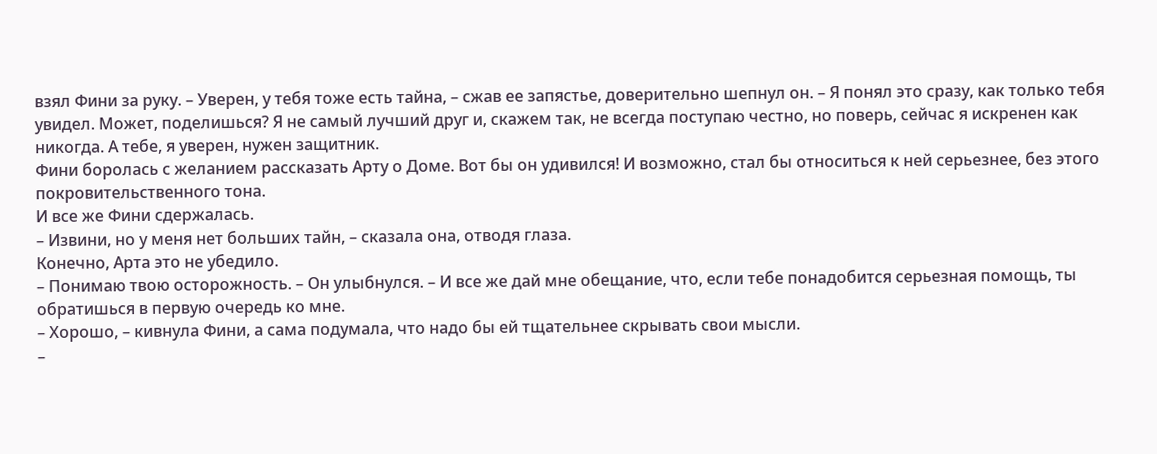взял Фини за руку. – Уверен, у тебя тоже есть тайна, – сжав ее запястье, доверительно шепнул он. – Я понял это сразу, как только тебя увидел. Может, поделишься? Я не самый лучший друг и, скажем так, не всегда поступаю честно, но поверь, сейчас я искренен как никогда. А тебе, я уверен, нужен защитник.
Фини боролась с желанием рассказать Арту о Доме. Вот бы он удивился! И возможно, стал бы относиться к ней серьезнее, без этого покровительственного тона.
И все же Фини сдержалась.
– Извини, но у меня нет больших тайн, – сказала она, отводя глаза.
Конечно, Арта это не убедило.
– Понимаю твою осторожность. – Он улыбнулся. – И все же дай мне обещание, что, если тебе понадобится серьезная помощь, ты обратишься в первую очередь ко мне.
– Хорошо, – кивнула Фини, а сама подумала, что надо бы ей тщательнее скрывать свои мысли.
–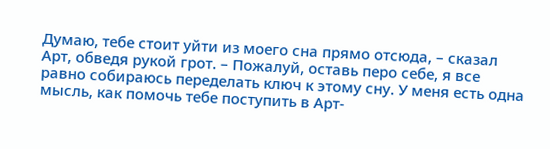Думаю, тебе стоит уйти из моего сна прямо отсюда, – сказал Арт, обведя рукой грот. – Пожалуй, оставь перо себе, я все равно собираюсь переделать ключ к этому сну. У меня есть одна мысль, как помочь тебе поступить в Арт-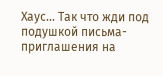Хаус... Так что жди под подушкой письма-приглашения на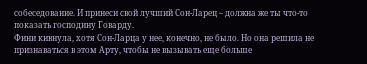собеседование. И принеси свой лучший Сон-Ларец – должна же ты что-то показать господину Говарду.
Фини кивнула, хотя Сон-Ларца у нее, конечно, не было. Но она решила не признаваться в этом Арту, чтобы не вызывать еще больше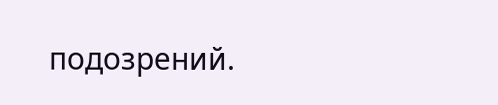подозрений.